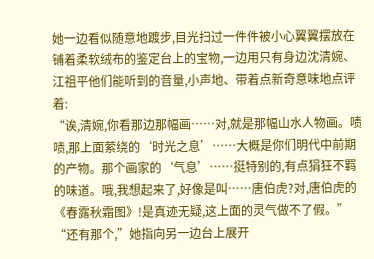她一边看似随意地踱步,目光扫过一件件被小心翼翼摆放在铺着柔软绒布的鉴定台上的宝物,一边用只有身边沈清婉、江祖平他们能听到的音量,小声地、带着点新奇意味地点评着:
“诶,清婉,你看那边那幅画……对,就是那幅山水人物画。啧啧,那上面萦绕的‘时光之息’……大概是你们明代中前期的产物。那个画家的‘气息’……挺特别的,有点狷狂不羁的味道。哦,我想起来了,好像是叫……唐伯虎?对,唐伯虎的《春露秋霜图》!是真迹无疑,这上面的灵气做不了假。”
“还有那个,”她指向另一边台上展开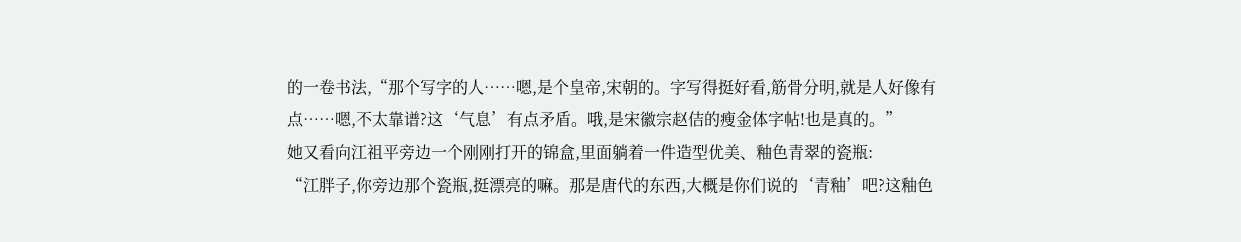的一卷书法,“那个写字的人……嗯,是个皇帝,宋朝的。字写得挺好看,筋骨分明,就是人好像有点……嗯,不太靠谱?这‘气息’有点矛盾。哦,是宋徽宗赵佶的瘦金体字帖!也是真的。”
她又看向江祖平旁边一个刚刚打开的锦盒,里面躺着一件造型优美、釉色青翠的瓷瓶:
“江胖子,你旁边那个瓷瓶,挺漂亮的嘛。那是唐代的东西,大概是你们说的‘青釉’吧?这釉色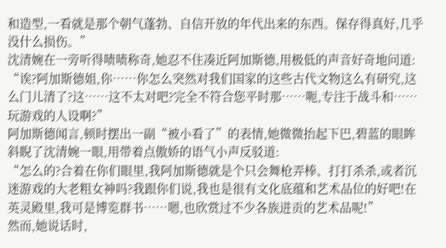和造型,一看就是那个朝气蓬勃、自信开放的年代出来的东西。保存得真好,几乎没什么损伤。”
沈清婉在一旁听得啧啧称奇,她忍不住凑近阿加斯德,用极低的声音好奇地问道:
“诶?阿加斯德姐,你……你怎么突然对我们国家的这些古代文物这么有研究,这么门儿清了?这……这不太对吧?完全不符合您平时那……呃,专注于战斗和……玩游戏的人设啊?”
阿加斯德闻言,顿时摆出一副“被小看了”的表情,她微微抬起下巴,碧蓝的眼眸斜睨了沈清婉一眼,用带着点傲娇的语气小声反驳道:
“怎么的?合着在你们眼里,我阿加斯德就是个只会舞枪弄棒、打打杀杀,或者沉迷游戏的大老粗女神吗?我跟你们说,我也是很有文化底蕴和艺术品位的好吧!在英灵殿里,我可是博览群书……嗯,也欣赏过不少各族进贡的艺术品呢!”
然而,她说话时,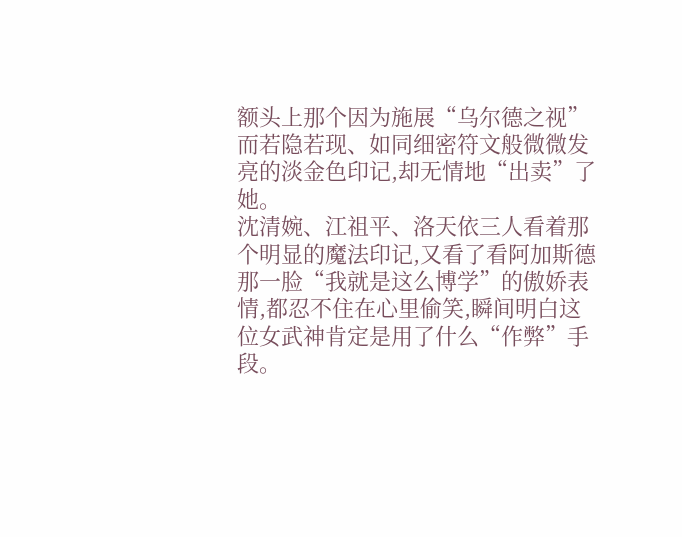额头上那个因为施展“乌尔德之视”而若隐若现、如同细密符文般微微发亮的淡金色印记,却无情地“出卖”了她。
沈清婉、江祖平、洛天依三人看着那个明显的魔法印记,又看了看阿加斯德那一脸“我就是这么博学”的傲娇表情,都忍不住在心里偷笑,瞬间明白这位女武神肯定是用了什么“作弊”手段。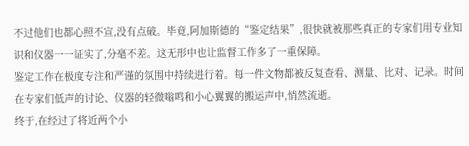不过他们也都心照不宣,没有点破。毕竟,阿加斯德的“鉴定结果”,很快就被那些真正的专家们用专业知识和仪器一一证实了,分毫不差。这无形中也让监督工作多了一重保障。
鉴定工作在极度专注和严谨的氛围中持续进行着。每一件文物都被反复查看、测量、比对、记录。时间在专家们低声的讨论、仪器的轻微嗡鸣和小心翼翼的搬运声中,悄然流逝。
终于,在经过了将近两个小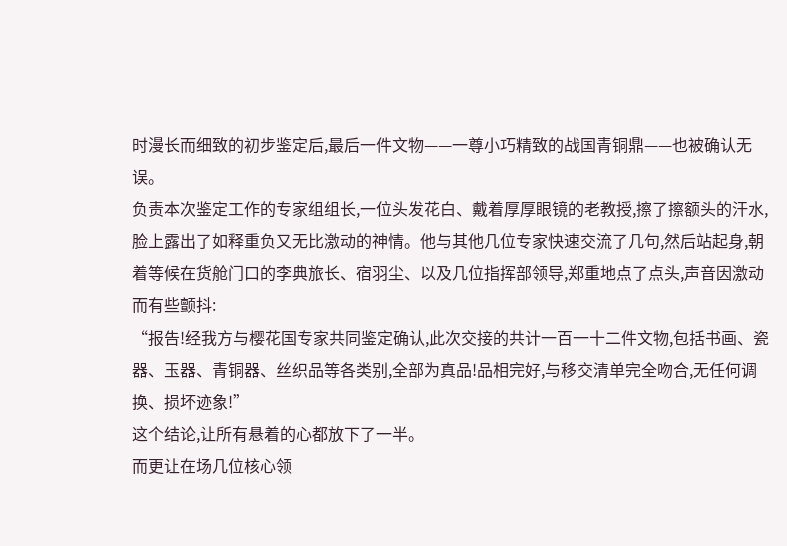时漫长而细致的初步鉴定后,最后一件文物——一尊小巧精致的战国青铜鼎——也被确认无误。
负责本次鉴定工作的专家组组长,一位头发花白、戴着厚厚眼镜的老教授,擦了擦额头的汗水,脸上露出了如释重负又无比激动的神情。他与其他几位专家快速交流了几句,然后站起身,朝着等候在货舱门口的李典旅长、宿羽尘、以及几位指挥部领导,郑重地点了点头,声音因激动而有些颤抖:
“报告!经我方与樱花国专家共同鉴定确认,此次交接的共计一百一十二件文物,包括书画、瓷器、玉器、青铜器、丝织品等各类别,全部为真品!品相完好,与移交清单完全吻合,无任何调换、损坏迹象!”
这个结论,让所有悬着的心都放下了一半。
而更让在场几位核心领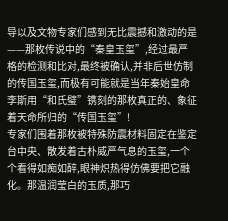导以及文物专家们感到无比震撼和激动的是——那枚传说中的“秦皇玉玺”,经过最严格的检测和比对,最终被确认,并非后世仿制的传国玉玺,而极有可能就是当年秦始皇命李斯用“和氏璧”镌刻的那枚真正的、象征着天命所归的“传国玉玺”!
专家们围着那枚被特殊防震材料固定在鉴定台中央、散发着古朴威严气息的玉玺,一个个看得如痴如醉,眼神炽热得仿佛要把它融化。那温润莹白的玉质,那巧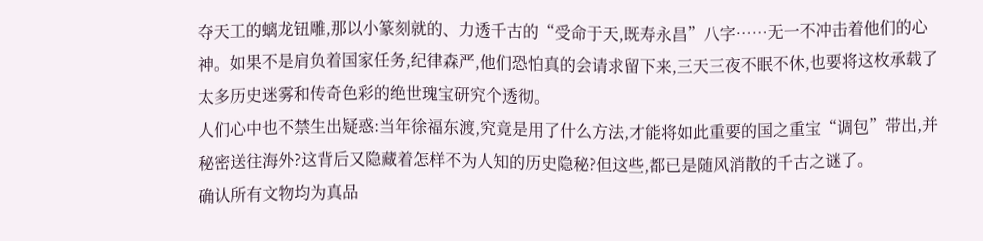夺天工的螭龙钮雕,那以小篆刻就的、力透千古的“受命于天,既寿永昌”八字……无一不冲击着他们的心神。如果不是肩负着国家任务,纪律森严,他们恐怕真的会请求留下来,三天三夜不眠不休,也要将这枚承载了太多历史迷雾和传奇色彩的绝世瑰宝研究个透彻。
人们心中也不禁生出疑惑:当年徐福东渡,究竟是用了什么方法,才能将如此重要的国之重宝“调包”带出,并秘密送往海外?这背后又隐藏着怎样不为人知的历史隐秘?但这些,都已是随风消散的千古之谜了。
确认所有文物均为真品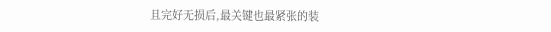且完好无损后,最关键也最紧张的装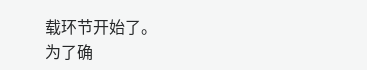载环节开始了。
为了确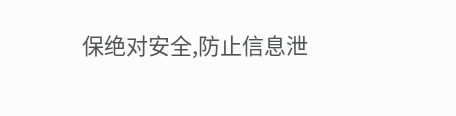保绝对安全,防止信息泄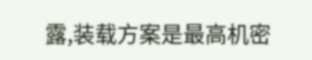露,装载方案是最高机密